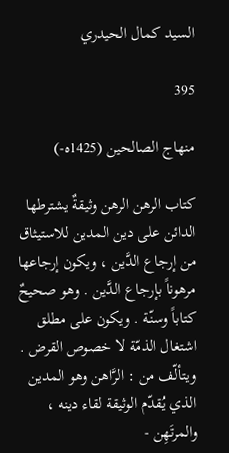السيد كمال الحيدري

395

منهاج الصالحين (1425ه-)

كتاب الرهن الرهن وثيقةٌ يشترطها الدائن على دين المدين للاستيثاق من إرجاع الدَّين ، ويكون إرجاعها مرهوناً بإرجاع الدَّين . وهو صحيحٌ كتاباً وسنّة . ويكون على مطلق اشتغال الذمّة لا خصوص القرض . ويتألّف من : الرَّاهن وهو المدين الذي يُقدّم الوثيقة لقاء دينه ، والمرتَهِن -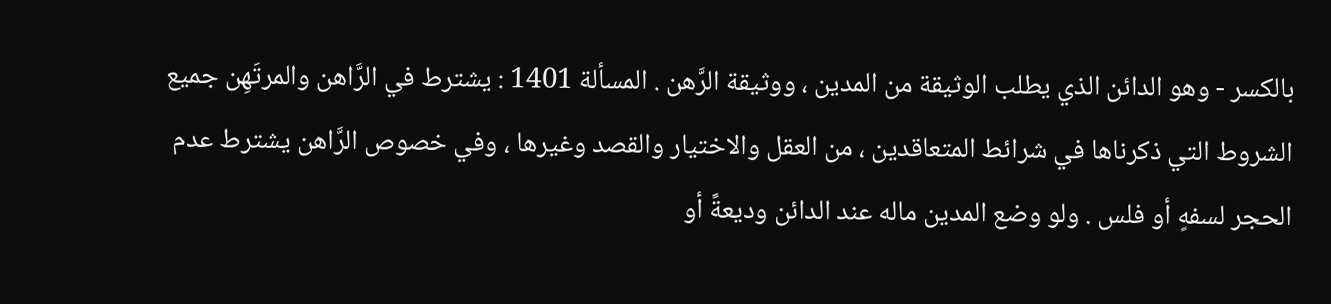بالكسر - وهو الدائن الذي يطلب الوثيقة من المدين ، ووثيقة الرَّهن . المسألة 1401 : يشترط في الرَّاهن والمرتَهِن جميع الشروط التي ذكرناها في شرائط المتعاقدين ، من العقل والاختيار والقصد وغيرها ، وفي خصوص الرَّاهن يشترط عدم الحجر لسفهٍ أو فلس . ولو وضع المدين ماله عند الدائن وديعةً أو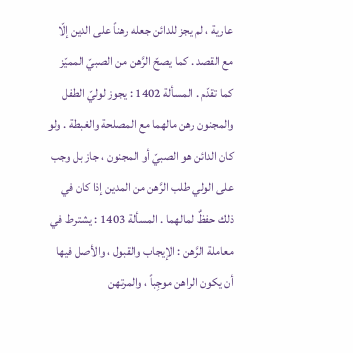عارية ، لم يجز للدائن جعله رهناً على الدين إلّا مع القصد . كما يصحّ الرَّهن من الصبيّ المميّز كما تقدّم . المسألة 1402 : يجوز لوليّ الطفل والمجنون رهن مالهما مع المصلحة والغبطة . ولو كان الدائن هو الصبيّ أو المجنون ، جاز بل وجب على الولي طلب الرَّهن من المدين إذا كان في ذلك حفظٌ لمالهما . المسألة 1403 : يشترط في معاملة الرَّهن : الإيجاب والقبول ، والأصل فيها أن يكون الراهن موجِباً ، والمرتهن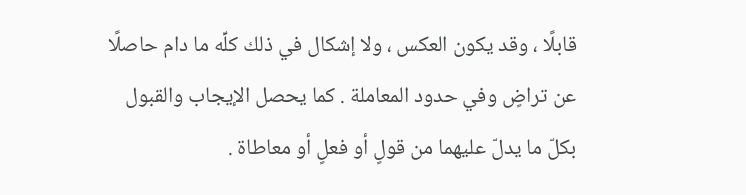قابلًا ، وقد يكون العكس ، ولا إشكال في ذلك كلِّه ما دام حاصلًا عن تراضٍ وفي حدود المعاملة . كما يحصل الإيجاب والقبول بكلّ ما يدلّ عليهما من قولٍ أو فعلٍ أو معاطاة .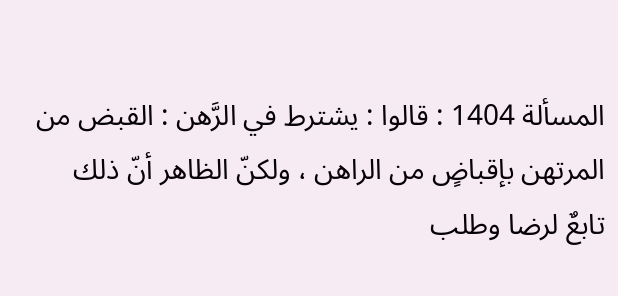المسألة 1404 : قالوا : يشترط في الرَّهن : القبض من المرتهن بإقباضٍ من الراهن ، ولكنّ الظاهر أنّ ذلك تابعٌ لرضا وطلب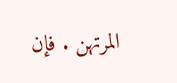المرتهن . فإن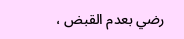رضي بعدم القبض ،